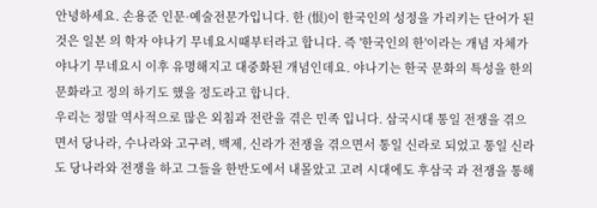안녕하세요. 손용준 인문·예술전문가입니다. 한 (恨)이 한국인의 성정을 가리키는 단어가 된 것은 일본 의 학자 야나기 무네요시때부터라고 합니다. 즉 '한국인의 한'이라는 개념 자체가 야나기 무네요시 이후 유명해지고 대중화된 개념인데요. 야나기는 한국 문화의 특성을 한의 문화라고 정의 하기도 했을 정도라고 합니다.
우리는 정말 역사적으로 많은 외침과 전란을 겪은 민족 입니다. 삼국시대 통일 전쟁을 겪으면서 당나라, 수나라와 고구려, 백제, 신라가 전쟁을 겪으면서 통일 신라로 되었고 통일 신라도 당나라와 전쟁을 하고 그들을 한반도에서 내몰았고 고려 시대에도 후삼국 과 전쟁을 통해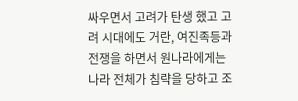싸우면서 고려가 탄생 했고 고려 시대에도 거란, 여진족등과 전쟁을 하면서 원나라에게는 나라 전체가 침략을 당하고 조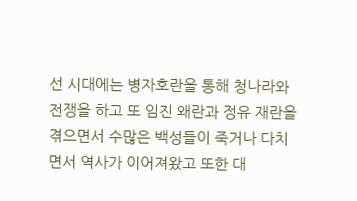선 시대에는 병자호란을 통해 청나라와 전쟁을 하고 또 임진 왜란과 정유 재란을 겪으면서 수많은 백성들이 죽거나 다치면서 역사가 이어져왔고 또한 대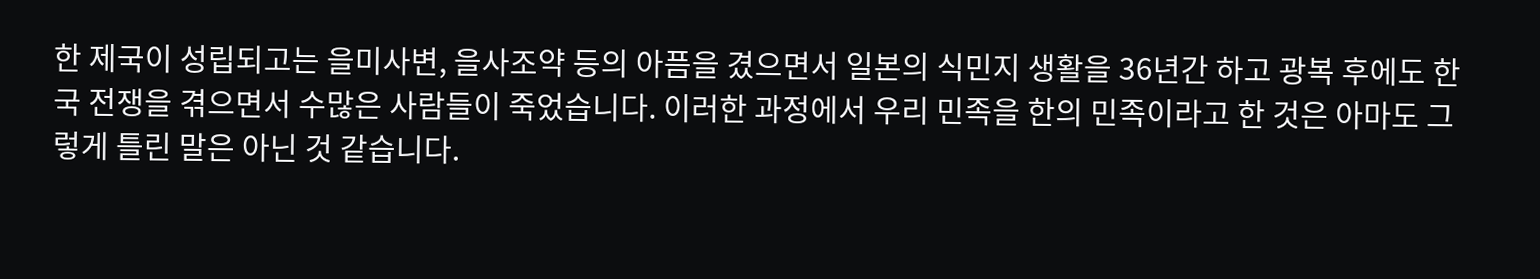한 제국이 성립되고는 을미사변, 을사조약 등의 아픔을 겼으면서 일본의 식민지 생활을 36년간 하고 광복 후에도 한국 전쟁을 겪으면서 수많은 사람들이 죽었습니다. 이러한 과정에서 우리 민족을 한의 민족이라고 한 것은 아마도 그렇게 틀린 말은 아닌 것 같습니다.